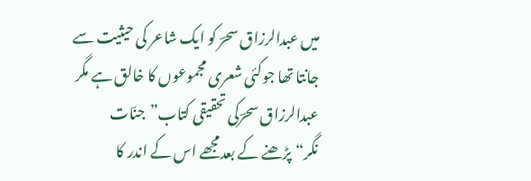میں عبدالرزاق سحرؔ کو ایک شاعر کی حیثیت سے جانتا تھا جوکئی شعری مجموعوں کا خالق ہے مگر عبدالرزاق سحرؔکی تحقیقی کتاب”جنّات نگر“پڑھنے کے بعدمجھے اس کے اندر کا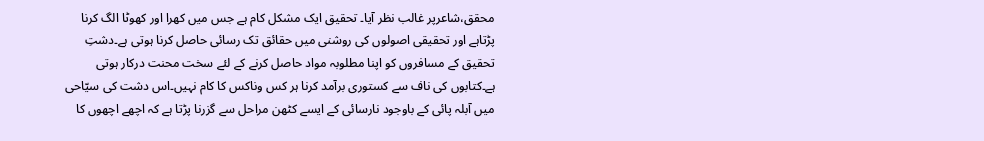محقق،شاعرپر غالب نظر آیا۔ تحقیق ایک مشکل کام ہے جس میں کھرا اور کھوٹا الگ کرنا پڑتاہے اور تحقیقی اصولوں کی روشنی میں حقائق تک رسائی حاصل کرنا ہوتی ہے۔دشتِ تحقیق کے مسافروں کو اپنا مطلوبہ مواد حاصل کرنے کے لئے سخت محنت درکار ہوتی ہے۔کتابوں کی ناف سے کستوری برآمد کرنا ہر کس وناکس کا کام نہیں۔اس دشت کی سیّاحی میں آبلہ پائی کے باوجود نارسائی کے ایسے کٹھن مراحل سے گزرنا پڑتا ہے کہ اچھے اچھوں کا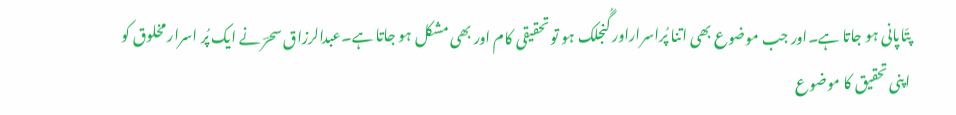پتّاپانی ہو جاتا ہے۔اور جب موضوع بھی اتنا پُراسراراور گُنجلک ہو تو تحقیقی کام اور بھی مشکل ہو جاتا ہے۔عبدالرزاق سحرؔ نے ایک پُر اسرار مخلوق کو اپنی تحقیق کا موضوع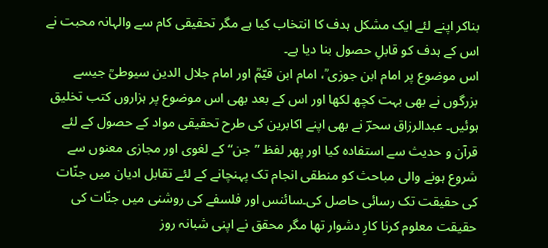بناکر اپنے لئے ایک مشکل ہدف کا انتخاب کیا ہے مگر تحقیقی کام سے والہانہ محبت نے اس کے ہدف کو قابلِ حصول بنا دیا ہے۔
اس موضوع پر امام ابن جوزی ؒ، امام ابن قیّمؒ اور امام جلال الدین سیوطیؒ جیسے بزرگوں نے بھی بہت کچھ لکھا اور اس کے بعد بھی اس موضوع پر ہزاروں کتب تخلیق ہوئیں۔ عبدالرزاق سحرؔ نے بھی اپنے اکابرین کی طرح تحقیقی مواد کے حصول کے لئے قرآن و حدیث سے استفادہ کیا اور پھر لفظ ”جن“ کے لغوی اور مجازی معنوں سے شروع ہونے والی مباحث کو منطقی انجام تک پہنچانے کے لئے تقابل ادیان میں جنّات کی حقیقت تک رسائی حاصل کی۔سائنس اور فلسفے کی روشنی میں جنّات کی حقیقت معلوم کرنا کارِ دشوار تھا مگر محقق نے اپنی شبانہ روز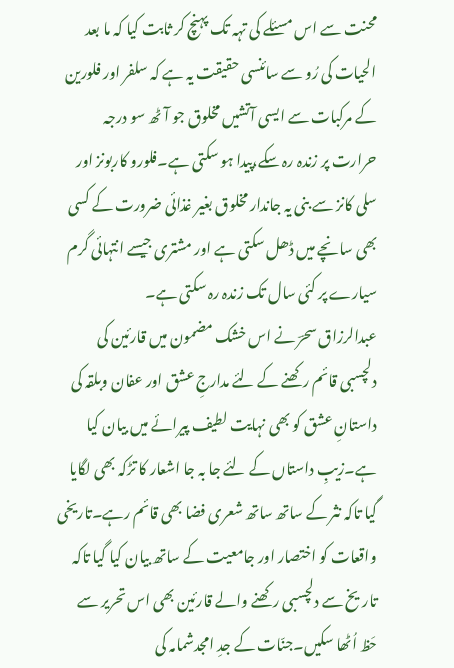محنت سے اس مسئلے کی تہہ تک پہنچ کر ثابت کیا کہ ما بعد الحیات کی رُو سے سائنسی حقیقت یہ ہے کہ سلفر اور فلورین کے مرکبات سے ایسی آتشیں مخلوق جو آٹھ سو درجہ حرارت پر زندہ رہ سکے،پیدا ہو سکتی ہے۔فلورو کاربونز اور سلی کانز سے بنی یہ جاندار مخلوق بغیر غذائی ضرورت کے کسی بھی سانچے میں ڈھل سکتی ہے اور مشتری جیسے انتہائی گرم سیارے پر کئی سال تک زندہ رہ سکتی ہے۔
عبدالرزاق سحرؔ نے اس خشک مضمون میں قارئین کی دلچسبی قائم رکھنے کے لئے مدارجِ عشق اور عفان وبلقہ کی داستانِ عشق کو بھی نہایت لطیف پیرائے میں بیان کیا ہے۔زیبِ داستاں کے لئے جا بہ جا اشعار کا تڑکہ بھی لگایا گیا تاکہ نثر کے ساتھ ساتھ شعری فضا بھی قائم رہے۔تاریخی واقعات کو اختصار اور جامعیت کے ساتھ بیان کیا گیا تاکہ تاریخ سے دلچسبی رکھنے والے قارئین بھی اس تحریر سے حَظ اُٹھا سکیں۔جنّات کے جدِ امجدشمامہ کی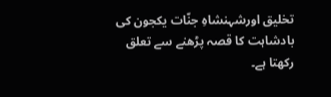تخلیق اورشہنشاہِ جنّات یکجون کی بادشاہت کا قصہ پڑھنے سے تعلق رکھتا ہے۔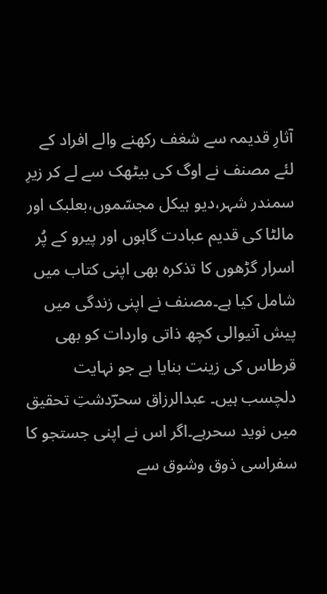آثارِ قدیمہ سے شغف رکھنے والے افراد کے لئے مصنف نے اوگ کی بیٹھک سے لے کر زیرِ سمندر شہر،دیو ہیکل مجسّموں،بعلبک اور مالٹا کی قدیم عبادت گاہوں اور پیرو کے پُر اسرار گڑھوں کا تذکرہ بھی اپنی کتاب میں شامل کیا ہے۔مصنف نے اپنی زندگی میں پیش آنیوالی کچھ ذاتی واردات کو بھی قرطاس کی زینت بنایا ہے جو نہایت دلچسب ہیں۔ عبدالرزاق سحرؔدشتِ تحقیق میں نوید سحرہے۔اگر اس نے اپنی جستجو کا سفراسی ذوق وشوق سے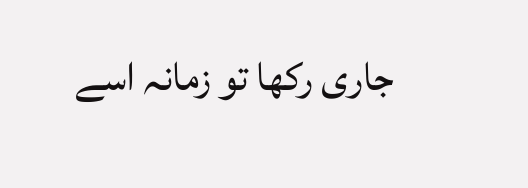جاری رکھا تو زمانہ اسے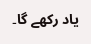یاد رکھے گا۔